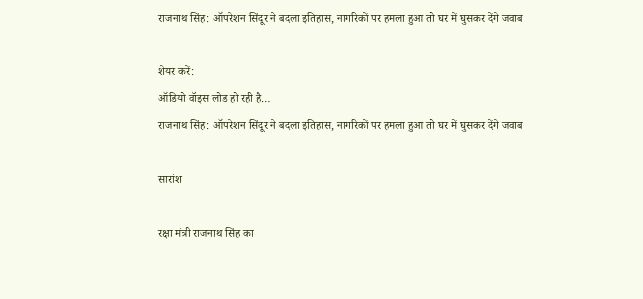राजनाथ सिंह: ऑपरेशन सिंदूर ने बदला इतिहास, नागरिकों पर हमला हुआ तो घर में घुसकर देंगे जवाब

शेयर करें:
ऑडियो वॉइस लोड हो रही है…
राजनाथ सिंह: ऑपरेशन सिंदूर ने बदला इतिहास, नागरिकों पर हमला हुआ तो घर में घुसकर देंगे जवाब

सारांश

रक्षा मंत्री राजनाथ सिंह का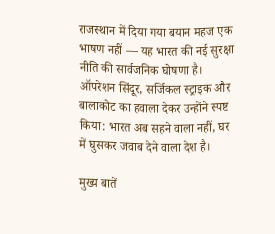राजस्थान में दिया गया बयान महज एक भाषण नहीं — यह भारत की नई सुरक्षा नीति की सार्वजनिक घोषणा है। ऑपरेशन सिंदूर, सर्जिकल स्ट्राइक और बालाकोट का हवाला देकर उन्होंने स्पष्ट किया: भारत अब सहने वाला नहीं, घर में घुसकर जवाब देने वाला देश है।

मुख्य बातें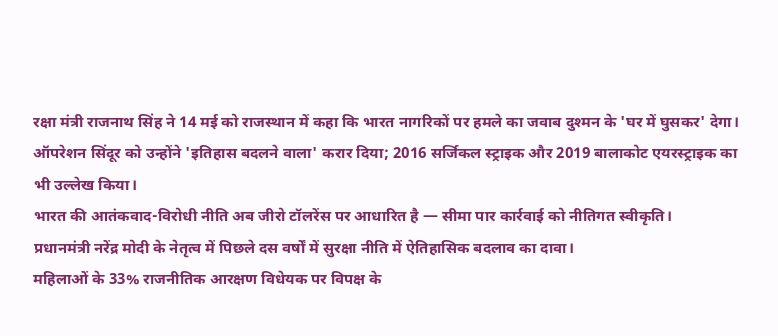रक्षा मंत्री राजनाथ सिंह ने 14 मई को राजस्थान में कहा कि भारत नागरिकों पर हमले का जवाब दुश्मन के 'घर में घुसकर' देगा।
ऑपरेशन सिंदूर को उन्होंने 'इतिहास बदलने वाला' करार दिया; 2016 सर्जिकल स्ट्राइक और 2019 बालाकोट एयरस्ट्राइक का भी उल्लेख किया।
भारत की आतंकवाद-विरोधी नीति अब जीरो टॉलरेंस पर आधारित है — सीमा पार कार्रवाई को नीतिगत स्वीकृति।
प्रधानमंत्री नरेंद्र मोदी के नेतृत्व में पिछले दस वर्षों में सुरक्षा नीति में ऐतिहासिक बदलाव का दावा।
महिलाओं के 33% राजनीतिक आरक्षण विधेयक पर विपक्ष के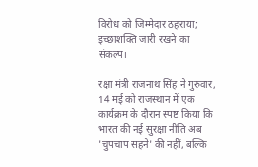विरोध को जिम्मेदार ठहराया; इच्छाशक्ति जारी रखने का संकल्प।

रक्षा मंत्री राजनाथ सिंह ने गुरुवार, 14 मई को राजस्थान में एक कार्यक्रम के दौरान स्पष्ट किया कि भारत की नई सुरक्षा नीति अब 'चुपचाप सहने' की नहीं, बल्कि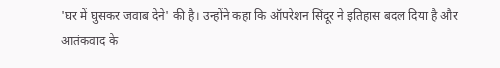'घर में घुसकर जवाब देने' की है। उन्होंने कहा कि ऑपरेशन सिंदूर ने इतिहास बदल दिया है और आतंकवाद के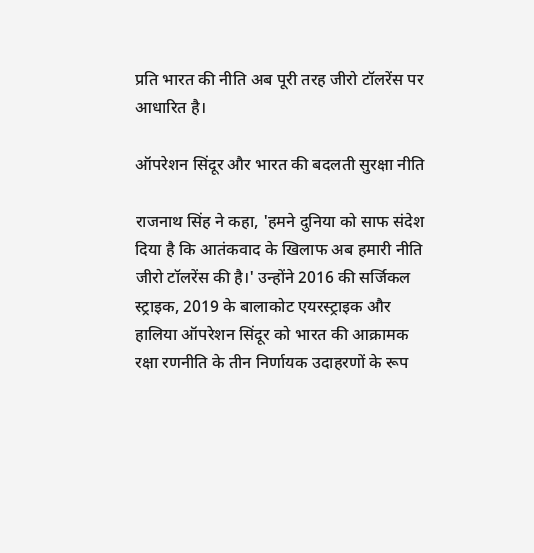प्रति भारत की नीति अब पूरी तरह जीरो टॉलरेंस पर आधारित है।

ऑपरेशन सिंदूर और भारत की बदलती सुरक्षा नीति

राजनाथ सिंह ने कहा, 'हमने दुनिया को साफ संदेश दिया है कि आतंकवाद के खिलाफ अब हमारी नीति जीरो टॉलरेंस की है।' उन्होंने 2016 की सर्जिकल स्ट्राइक, 2019 के बालाकोट एयरस्ट्राइक और हालिया ऑपरेशन सिंदूर को भारत की आक्रामक रक्षा रणनीति के तीन निर्णायक उदाहरणों के रूप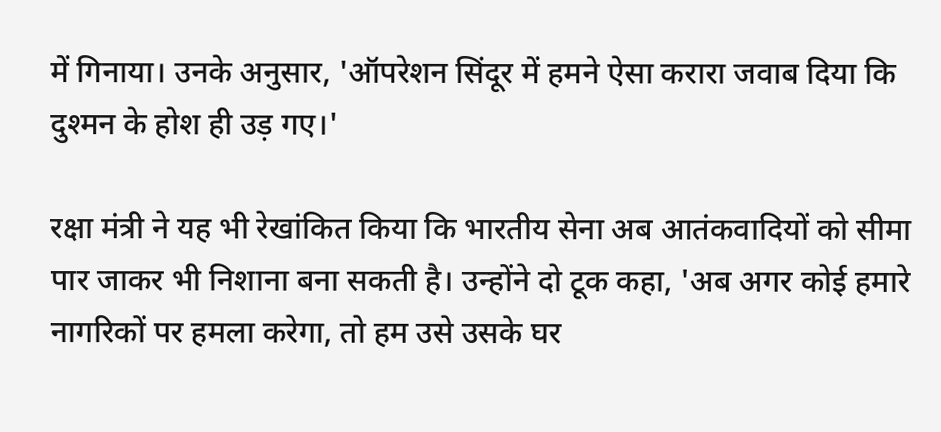में गिनाया। उनके अनुसार, 'ऑपरेशन सिंदूर में हमने ऐसा करारा जवाब दिया कि दुश्मन के होश ही उड़ गए।'

रक्षा मंत्री ने यह भी रेखांकित किया कि भारतीय सेना अब आतंकवादियों को सीमा पार जाकर भी निशाना बना सकती है। उन्होंने दो टूक कहा, 'अब अगर कोई हमारे नागरिकों पर हमला करेगा, तो हम उसे उसके घर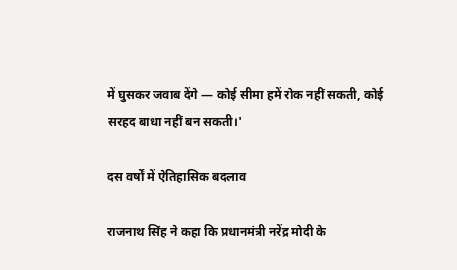में घुसकर जवाब देंगे — कोई सीमा हमें रोक नहीं सकती, कोई सरहद बाधा नहीं बन सकती।'

दस वर्षों में ऐतिहासिक बदलाव

राजनाथ सिंह ने कहा कि प्रधानमंत्री नरेंद्र मोदी के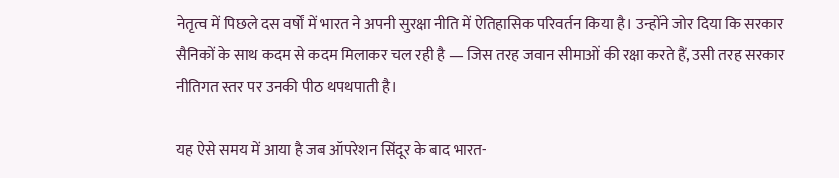नेतृत्व में पिछले दस वर्षों में भारत ने अपनी सुरक्षा नीति में ऐतिहासिक परिवर्तन किया है। उन्होंने जोर दिया कि सरकार सैनिकों के साथ कदम से कदम मिलाकर चल रही है — जिस तरह जवान सीमाओं की रक्षा करते हैं, उसी तरह सरकार नीतिगत स्तर पर उनकी पीठ थपथपाती है।

यह ऐसे समय में आया है जब ऑपरेशन सिंदूर के बाद भारत-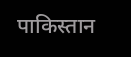पाकिस्तान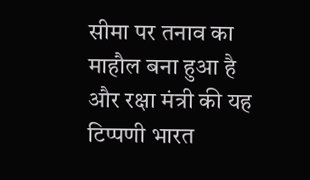सीमा पर तनाव का माहौल बना हुआ है और रक्षा मंत्री की यह टिप्पणी भारत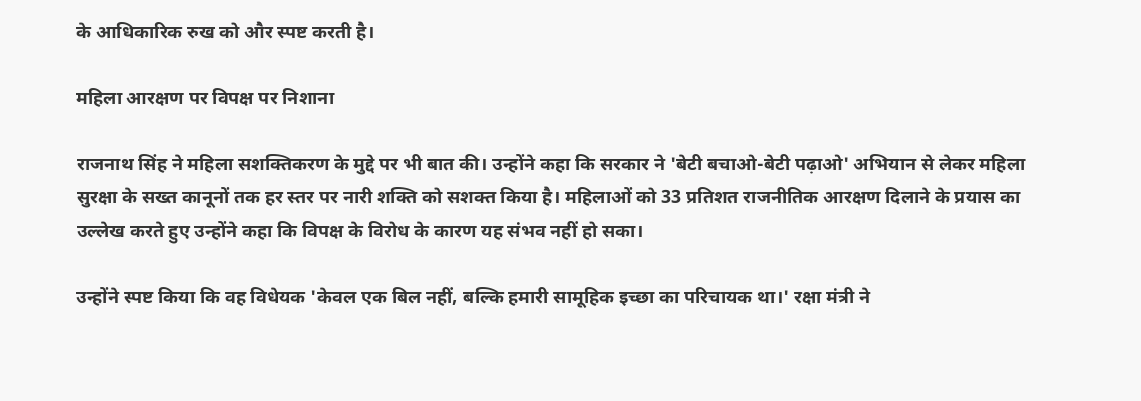के आधिकारिक रुख को और स्पष्ट करती है।

महिला आरक्षण पर विपक्ष पर निशाना

राजनाथ सिंह ने महिला सशक्तिकरण के मुद्दे पर भी बात की। उन्होंने कहा कि सरकार ने 'बेटी बचाओ-बेटी पढ़ाओ' अभियान से लेकर महिला सुरक्षा के सख्त कानूनों तक हर स्तर पर नारी शक्ति को सशक्त किया है। महिलाओं को 33 प्रतिशत राजनीतिक आरक्षण दिलाने के प्रयास का उल्लेख करते हुए उन्होंने कहा कि विपक्ष के विरोध के कारण यह संभव नहीं हो सका।

उन्होंने स्पष्ट किया कि वह विधेयक 'केवल एक बिल नहीं, बल्कि हमारी सामूहिक इच्छा का परिचायक था।' रक्षा मंत्री ने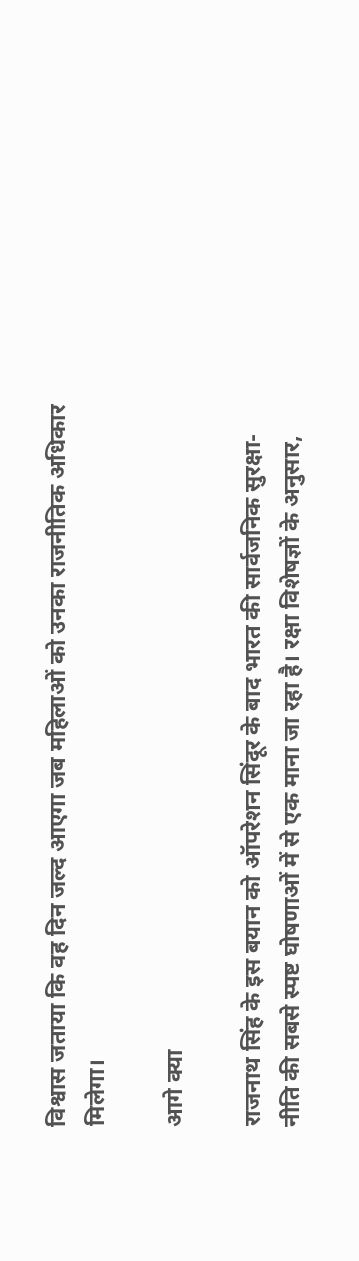विश्वास जताया कि वह दिन जल्द आएगा जब महिलाओं को उनका राजनीतिक अधिकार मिलेगा।

आगे क्या

राजनाथ सिंह के इस बयान को ऑपरेशन सिंदूर के बाद भारत की सार्वजनिक सुरक्षा-नीति की सबसे स्पष्ट घोषणाओं में से एक माना जा रहा है। रक्षा विशेषज्ञों के अनुसार,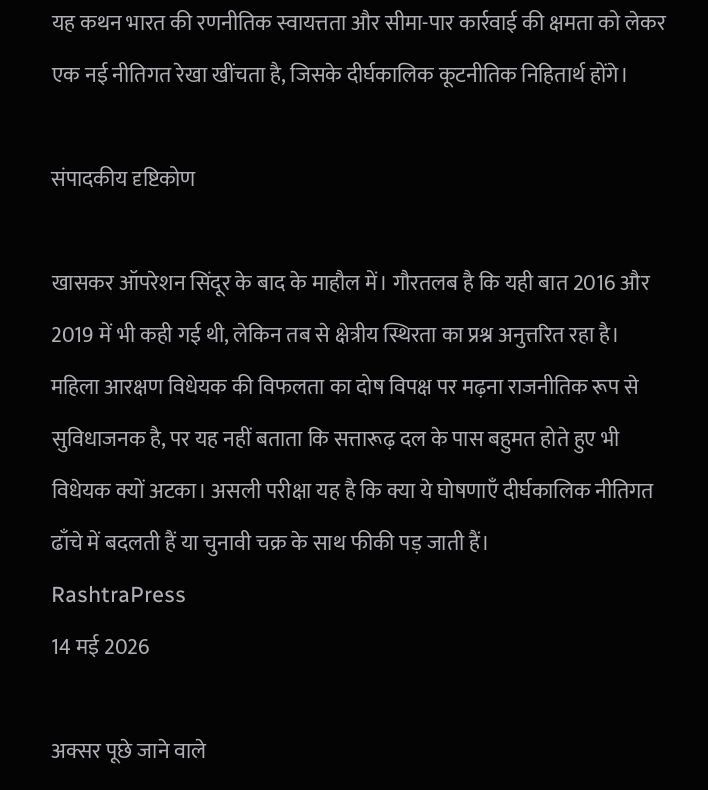यह कथन भारत की रणनीतिक स्वायत्तता और सीमा-पार कार्रवाई की क्षमता को लेकर एक नई नीतिगत रेखा खींचता है, जिसके दीर्घकालिक कूटनीतिक निहितार्थ होंगे।

संपादकीय दृष्टिकोण

खासकर ऑपरेशन सिंदूर के बाद के माहौल में। गौरतलब है कि यही बात 2016 और 2019 में भी कही गई थी, लेकिन तब से क्षेत्रीय स्थिरता का प्रश्न अनुत्तरित रहा है। महिला आरक्षण विधेयक की विफलता का दोष विपक्ष पर मढ़ना राजनीतिक रूप से सुविधाजनक है, पर यह नहीं बताता कि सत्तारूढ़ दल के पास बहुमत होते हुए भी विधेयक क्यों अटका। असली परीक्षा यह है कि क्या ये घोषणाएँ दीर्घकालिक नीतिगत ढाँचे में बदलती हैं या चुनावी चक्र के साथ फीकी पड़ जाती हैं।
RashtraPress
14 मई 2026

अक्सर पूछे जाने वाले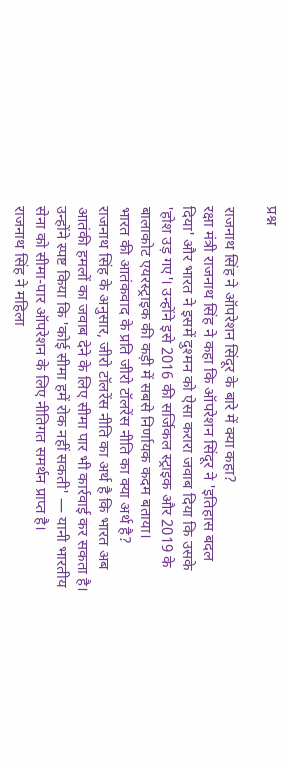प्रश्न

राजनाथ सिंह ने ऑपरेशन सिंदूर के बारे में क्या कहा?
रक्षा मंत्री राजनाथ सिंह ने कहा कि ऑपरेशन सिंदूर ने 'इतिहास बदल दिया' और भारत ने इसमें दुश्मन को ऐसा करारा जवाब दिया कि उसके 'होश उड़ गए'। उन्होंने इसे 2016 की सर्जिकल स्ट्राइक और 2019 के बालाकोट एयरस्ट्राइक की कड़ी में सबसे निर्णायक कदम बताया।
भारत की आतंकवाद के प्रति जीरो टॉलरेंस नीति का क्या अर्थ है?
राजनाथ सिंह के अनुसार, जीरो टॉलरेंस नीति का अर्थ है कि भारत अब आतंकी हमलों का जवाब देने के लिए सीमा पार भी कार्रवाई कर सकता है। उन्होंने स्पष्ट किया कि 'कोई सीमा हमें रोक नहीं सकती' — यानी भारतीय सेना को सीमा-पार ऑपरेशन के लिए नीतिगत समर्थन प्राप्त है।
राजनाथ सिंह ने महिला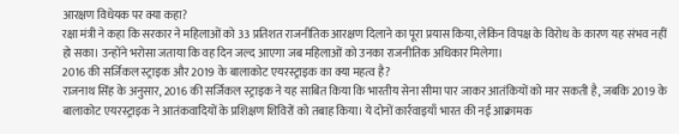आरक्षण विधेयक पर क्या कहा?
रक्षा मंत्री ने कहा कि सरकार ने महिलाओं को 33 प्रतिशत राजनीतिक आरक्षण दिलाने का पूरा प्रयास किया, लेकिन विपक्ष के विरोध के कारण यह संभव नहीं हो सका। उन्होंने भरोसा जताया कि वह दिन जल्द आएगा जब महिलाओं को उनका राजनीतिक अधिकार मिलेगा।
2016 की सर्जिकल स्ट्राइक और 2019 के बालाकोट एयरस्ट्राइक का क्या महत्व है?
राजनाथ सिंह के अनुसार, 2016 की सर्जिकल स्ट्राइक ने यह साबित किया कि भारतीय सेना सीमा पार जाकर आतंकियों को मार सकती है, जबकि 2019 के बालाकोट एयरस्ट्राइक ने आतंकवादियों के प्रशिक्षण शिविरों को तबाह किया। ये दोनों कार्रवाइयाँ भारत की नई आक्रामक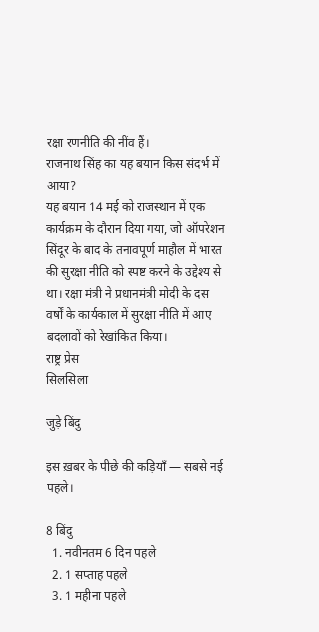रक्षा रणनीति की नींव हैं।
राजनाथ सिंह का यह बयान किस संदर्भ में आया?
यह बयान 14 मई को राजस्थान में एक कार्यक्रम के दौरान दिया गया, जो ऑपरेशन सिंदूर के बाद के तनावपूर्ण माहौल में भारत की सुरक्षा नीति को स्पष्ट करने के उद्देश्य से था। रक्षा मंत्री ने प्रधानमंत्री मोदी के दस वर्षों के कार्यकाल में सुरक्षा नीति में आए बदलावों को रेखांकित किया।
राष्ट्र प्रेस
सिलसिला

जुड़े बिंदु

इस ख़बर के पीछे की कड़ियाँ — सबसे नई पहले।

8 बिंदु
  1. नवीनतम 6 दिन पहले
  2. 1 सप्ताह पहले
  3. 1 महीना पहले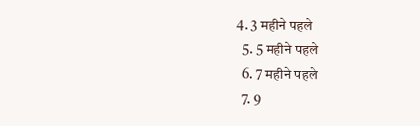4. 3 महीने पहले
  5. 5 महीने पहले
  6. 7 महीने पहले
  7. 9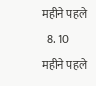महीने पहले
  8. 10 महीने पहले